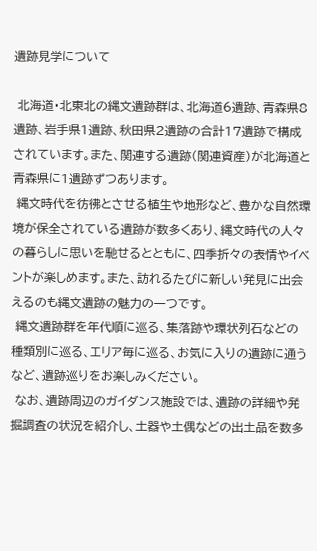遺跡見学について

 北海道・北東北の縄文遺跡群は、北海道6遺跡、青森県8遺跡、岩手県1遺跡、秋田県2遺跡の合計17遺跡で構成されています。また、関連する遺跡(関連資産)が北海道と青森県に1遺跡ずつあります。
 縄文時代を彷彿とさせる植生や地形など、豊かな自然環境が保全されている遺跡が数多くあり、縄文時代の人々の暮らしに思いを馳せるとともに、四季折々の表情やイベントが楽しめます。また、訪れるたびに新しい発見に出会えるのも縄文遺跡の魅力の一つです。
 縄文遺跡群を年代順に巡る、集落跡や環状列石などの種類別に巡る、エリア毎に巡る、お気に入りの遺跡に通うなど、遺跡巡りをお楽しみください。
 なお、遺跡周辺のガイダンス施設では、遺跡の詳細や発掘調査の状況を紹介し、土器や土偶などの出土品を数多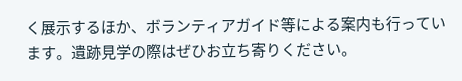く展示するほか、ボランティアガイド等による案内も行っています。遺跡見学の際はぜひお立ち寄りください。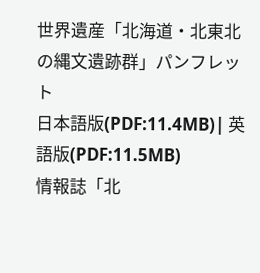世界遺産「北海道・北東北の縄文遺跡群」パンフレット
日本語版(PDF:11.4MB)| 英語版(PDF:11.5MB)
情報誌「北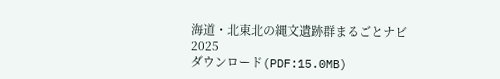海道・北東北の縄文遺跡群まるごとナビ2025
ダウンロード(PDF:15.0MB)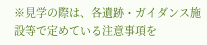※見学の際は、各遺跡・ガイダンス施設等で定めている注意事項を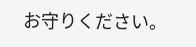お守りください。